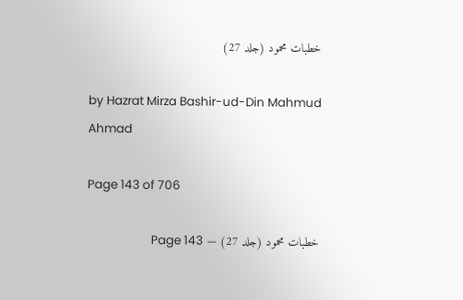خطبات محمود (جلد 27)

by Hazrat Mirza Bashir-ud-Din Mahmud Ahmad

Page 143 of 706

خطبات محمود (جلد 27) — Page 143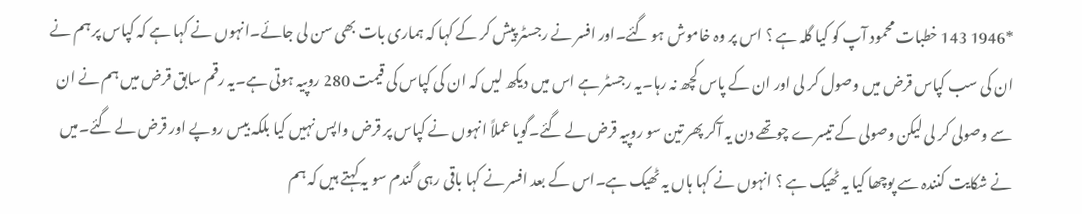*1946 143 خطبات محمود آپ کو کیا گلہ ہے ؟ اس پر وہ خاموش ہو گئے۔اور افسر نے رجسٹر پیش کر کے کہا کہ ہماری بات بھی سن لی جائے۔انہوں نے کہا ہے کہ کپاس پر ہم نے ان کی سب کپاس قرض میں وصول کر لی اور ان کے پاس کچھ نہ رہا۔یہ رجسٹر ہے اس میں دیکھ لیں کہ ان کی کپاس کی قیمت 280 روپیہ ہوتی ہے۔یہ رقم سابق قرض میں ہم نے ان سے وصولی کر لی لیکن وصولی کے تیسرے چوتھے دن یہ آکر پھر تین سو روپیہ قرض لے گئے۔گویا عملاً انہوں نے کپاس پر قرض واپس نہیں کیا بلکہ بیس روپے اور قرض لے گئے۔میں نے شکایت کنندہ سے پوچھا کیا یہ ٹھیک ہے ؟ انہوں نے کہا ہاں یہ ٹھیک ہے۔اس کے بعد افسر نے کہا باقی رہی گندم سو یہ کہتے ہیں کہ ہم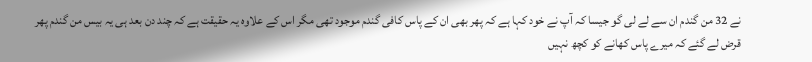نے 32 من گندم ان سے لے لی گو جیسا کہ آپ نے خود کہا ہے کہ پھر بھی ان کے پاس کافی گندم موجود تھی مگر اس کے علاوہ یہ حقیقت ہے کہ چند دن بعد ہی یہ بیس من گندم پھر قرض لے گئے کہ میرے پاس کھانے کو کچھ نہیں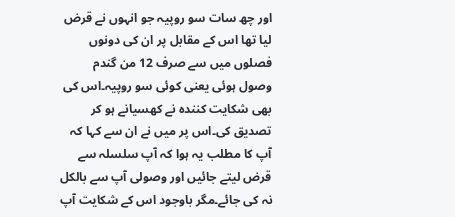اور چھ سات سو روپیہ جو انہوں نے قرض لیا تھا اس کے مقابل پر ان کی دونوں فصلوں میں سے صرف 12 من گندم وصول ہوئی یعنی کوئی سو روپیہ۔اس کی بھی شکایت کنندہ نے کھسیانے ہو کر تصدیق کی۔اس پر میں نے ان سے کہا کہ آپ کا مطلب یہ ہوا کہ آپ سلسلہ سے قرض لیتے جائیں اور وصولی آپ سے بالکل نہ کی جائے۔مگر باوجود اس کے شکایت آپ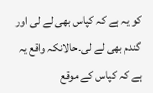کو یہ ہے کہ کپاس بھی لے لی اور گندم بھی لے لی۔حالانکہ واقع یہ ہے کہ کپاس کے موقع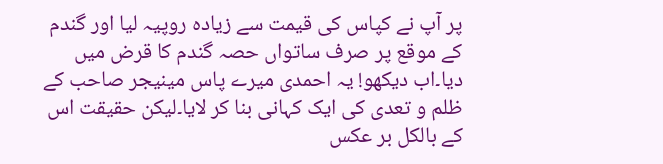پر آپ نے کپاس کی قیمت سے زیادہ روپیہ لیا اور گندم کے موقع پر صرف ساتواں حصہ گندم کا قرض میں دیا۔اب دیکھو! یہ احمدی میرے پاس مینیجر صاحب کے ظلم و تعدی کی ایک کہانی بنا کر لایا۔لیکن حقیقت اس کے بالکل بر عکس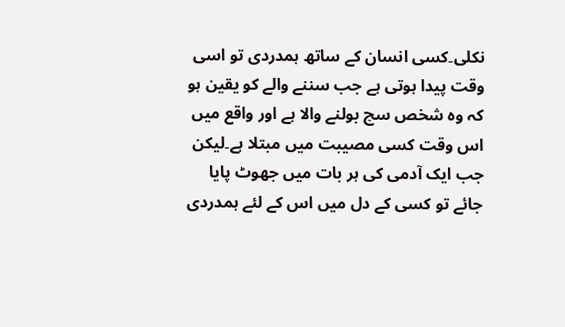نکلی۔کسی انسان کے ساتھ ہمدردی تو اسی وقت پیدا ہوتی ہے جب سننے والے کو یقین ہو کہ وہ شخص سچ بولنے والا ہے اور واقع میں اس وقت کسی مصیبت میں مبتلا ہے۔لیکن جب ایک آدمی کی ہر بات میں جھوٹ پایا جائے تو کسی کے دل میں اس کے لئے ہمدردی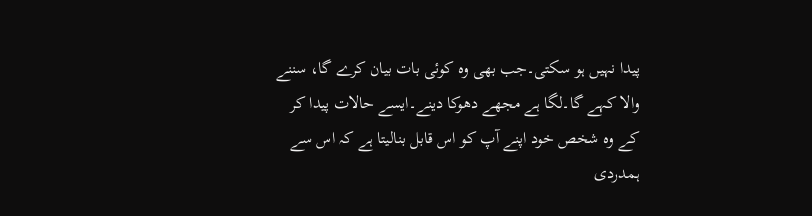پیدا نہیں ہو سکتی۔جب بھی وہ کوئی بات بیان کرے گا، سننے والا کہے گا۔لگا ہے مجھے دھوکا دینے۔ایسے حالات پیدا کر کے وہ شخص خود اپنے آپ کو اس قابل بنالیتا ہے کہ اس سے ہمدردی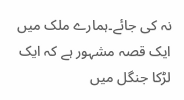نہ کی جائے۔ہمارے ملک میں ایک قصہ مشہور ہے کہ ایک لڑکا جنگل میں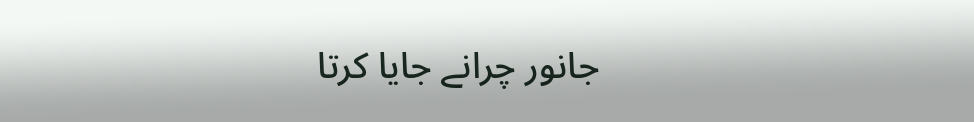جانور چرانے جایا کرتا